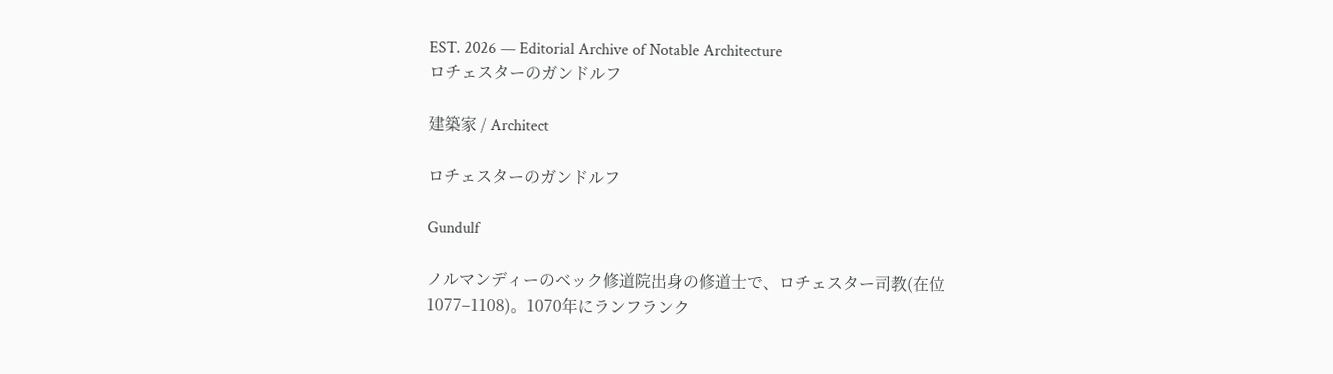EST. 2026 — Editorial Archive of Notable Architecture
ロチェスターのガンドルフ

建築家 / Architect

ロチェスターのガンドルフ

Gundulf

ノルマンディーのベック修道院出身の修道士で、ロチェスター司教(在位1077–1108)。1070年にランフランク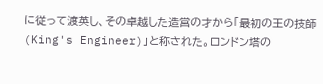に従って渡英し、その卓越した造営の才から「最初の王の技師(King's Engineer)」と称された。ロンドン塔の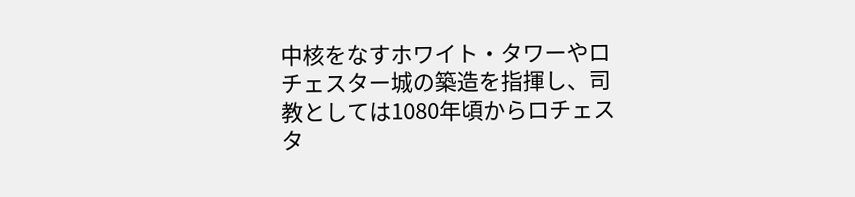中核をなすホワイト・タワーやロチェスター城の築造を指揮し、司教としては1080年頃からロチェスタ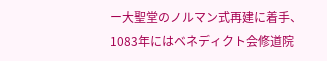ー大聖堂のノルマン式再建に着手、1083年にはベネディクト会修道院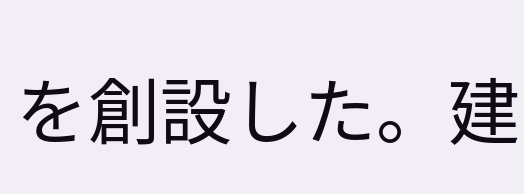を創設した。建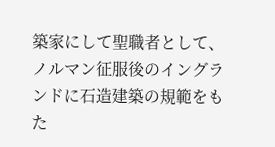築家にして聖職者として、ノルマン征服後のイングランドに石造建築の規範をもた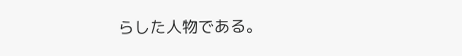らした人物である。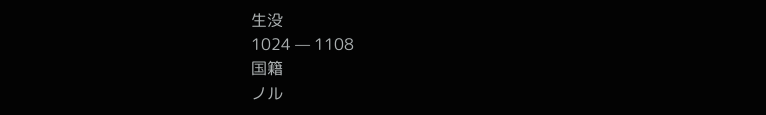生没
1024 — 1108
国籍
ノル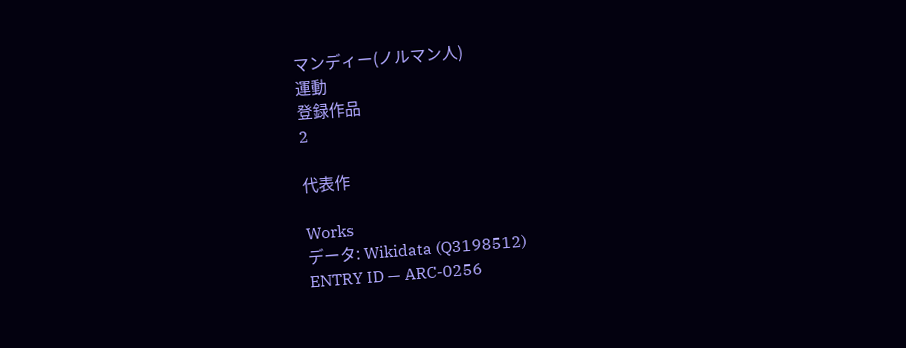マンディー(ノルマン人)
運動
登録作品
2

代表作

Works
データ: Wikidata (Q3198512)
ENTRY ID — ARC-0256